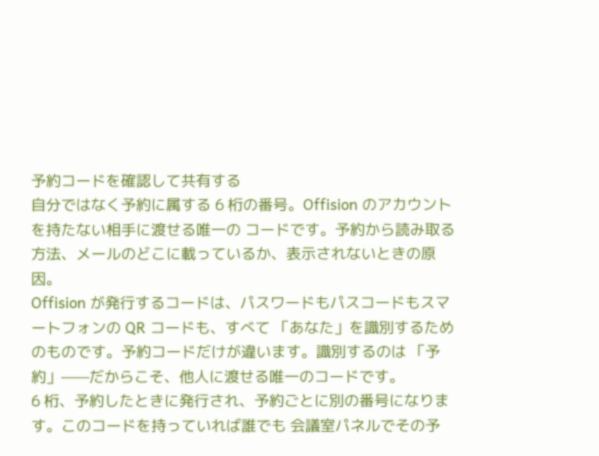予約コードを確認して共有する
自分ではなく予約に属する 6 桁の番号。Offision のアカウントを持たない相手に渡せる唯一の コードです。予約から読み取る方法、メールのどこに載っているか、表示されないときの原因。
Offision が発行するコードは、パスワードもパスコードもスマートフォンの QR コードも、すべて 「あなた」を識別するためのものです。予約コードだけが違います。識別するのは 「予約」——だからこそ、他人に渡せる唯一のコードです。
6 桁、予約したときに発行され、予約ごとに別の番号になります。このコードを持っていれば誰でも 会議室パネルでその予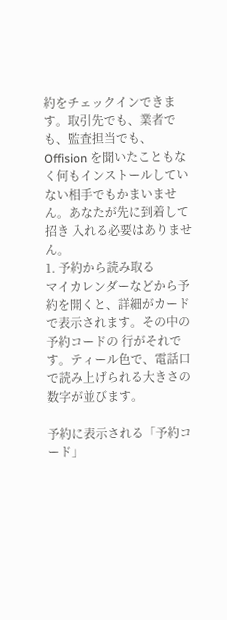約をチェックインできます。取引先でも、業者でも、監査担当でも、Offision を聞いたこともなく何もインストールしていない相手でもかまいません。あなたが先に到着して招き 入れる必要はありません。
1. 予約から読み取る
マイカレンダーなどから予約を開くと、詳細がカードで表示されます。その中の予約コードの 行がそれです。ティール色で、電話口で読み上げられる大きさの数字が並びます。

予約に表示される「予約コード」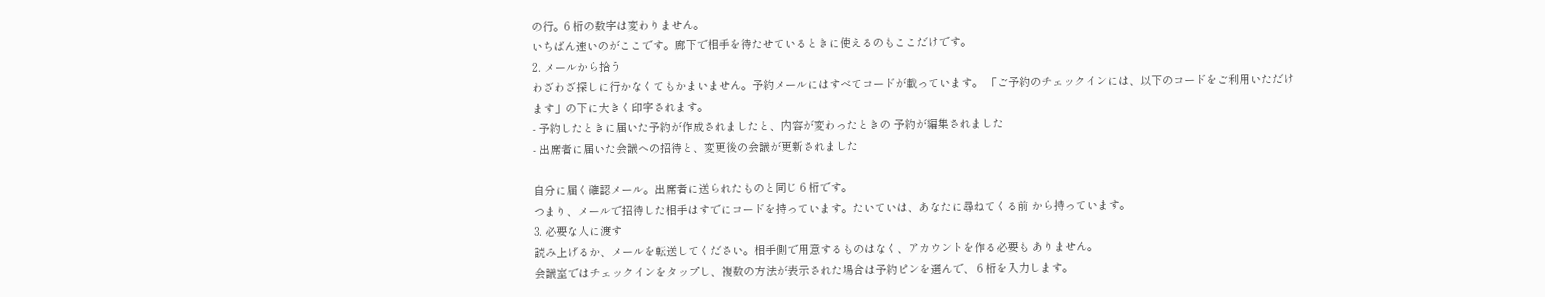の行。6 桁の数字は変わりません。
いちばん速いのがここです。廊下で相手を待たせているときに使えるのもここだけです。
2. メールから拾う
わざわざ探しに行かなくてもかまいません。予約メールにはすべてコードが載っています。 「ご予約のチェックインには、以下のコードをご利用いただけます」の下に大きく印字されます。
- 予約したときに届いた予約が作成されましたと、内容が変わったときの 予約が編集されました
- 出席者に届いた会議への招待と、変更後の会議が更新されました

自分に届く確認メール。出席者に送られたものと同じ 6 桁です。
つまり、メールで招待した相手はすでにコードを持っています。たいていは、あなたに尋ねてくる前 から持っています。
3. 必要な人に渡す
読み上げるか、メールを転送してください。相手側で用意するものはなく、アカウントを作る必要も ありません。
会議室ではチェックインをタップし、複数の方法が表示された場合は予約ピンを選んで、 6 桁を入力します。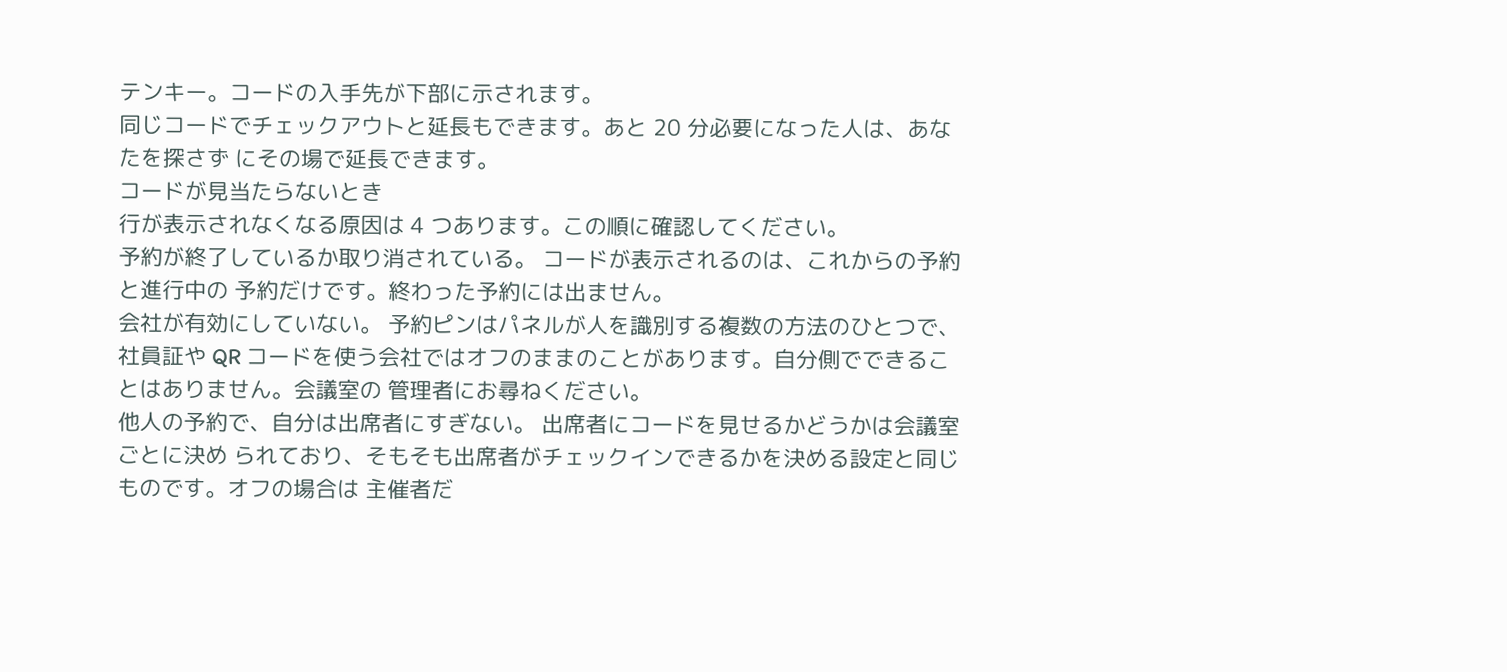テンキー。コードの入手先が下部に示されます。
同じコードでチェックアウトと延長もできます。あと 20 分必要になった人は、あなたを探さず にその場で延長できます。
コードが見当たらないとき
行が表示されなくなる原因は 4 つあります。この順に確認してください。
予約が終了しているか取り消されている。 コードが表示されるのは、これからの予約と進行中の 予約だけです。終わった予約には出ません。
会社が有効にしていない。 予約ピンはパネルが人を識別する複数の方法のひとつで、社員証や QR コードを使う会社ではオフのままのことがあります。自分側でできることはありません。会議室の 管理者にお尋ねください。
他人の予約で、自分は出席者にすぎない。 出席者にコードを見せるかどうかは会議室ごとに決め られており、そもそも出席者がチェックインできるかを決める設定と同じものです。オフの場合は 主催者だ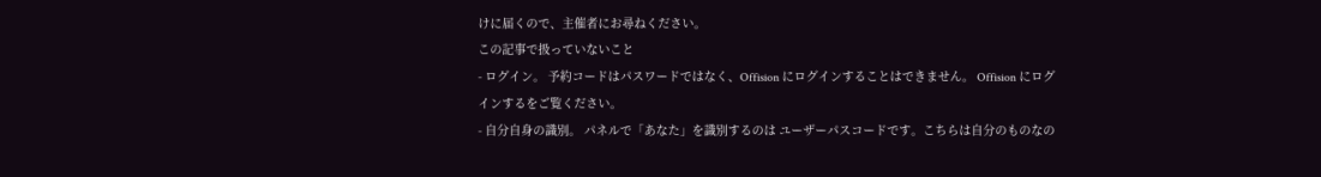けに届くので、主催者にお尋ねください。
この記事で扱っていないこと
- ログイン。 予約コードはパスワードではなく、Offision にログインすることはできません。 Offision にログインするをご覧ください。
- 自分自身の識別。 パネルで「あなた」を識別するのは ユーザーパスコードです。こちらは自分のものなの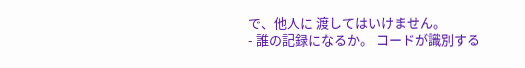で、他人に 渡してはいけません。
- 誰の記録になるか。 コードが識別する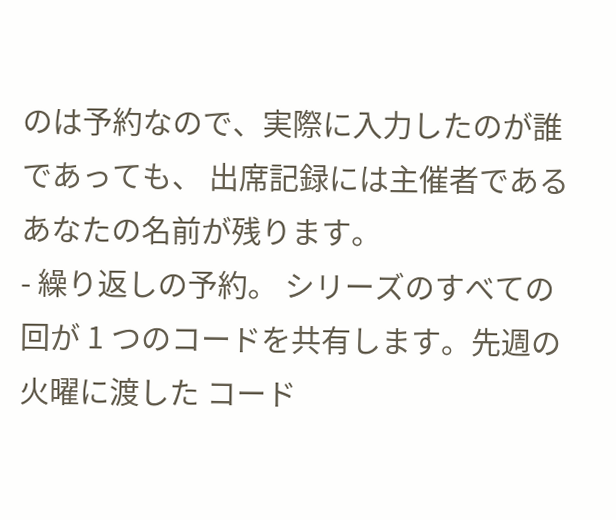のは予約なので、実際に入力したのが誰であっても、 出席記録には主催者であるあなたの名前が残ります。
- 繰り返しの予約。 シリーズのすべての回が 1 つのコードを共有します。先週の火曜に渡した コード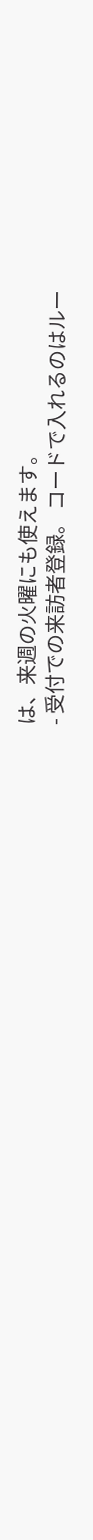は、来週の火曜にも使えます。
- 受付での来訪者登録。 コードで入れるのはルー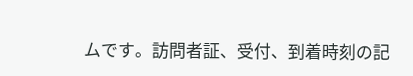ムです。訪問者証、受付、到着時刻の記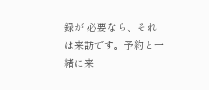録が 必要なら、それは来訪です。予約と一緒に来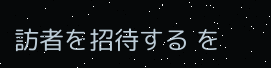訪者を招待する を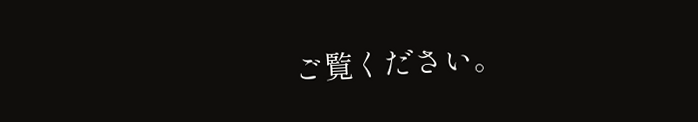ご覧ください。